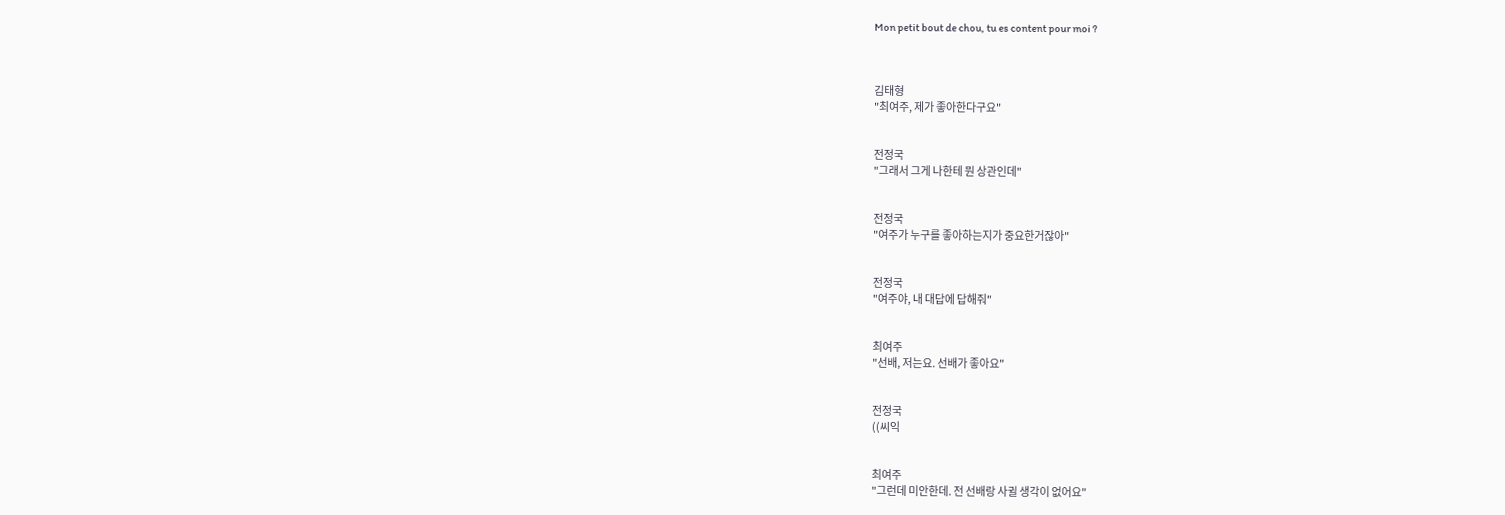Mon petit bout de chou, tu es content pour moi ?



김태형
"최여주, 제가 좋아한다구요"


전정국
"그래서 그게 나한테 뭔 상관인데"


전정국
"여주가 누구를 좋아하는지가 중요한거잖아"


전정국
"여주야, 내 대답에 답해줘"


최여주
"선배, 저는요. 선배가 좋아요"


전정국
((씨익


최여주
"그런데 미안한데. 전 선배랑 사귈 생각이 없어요"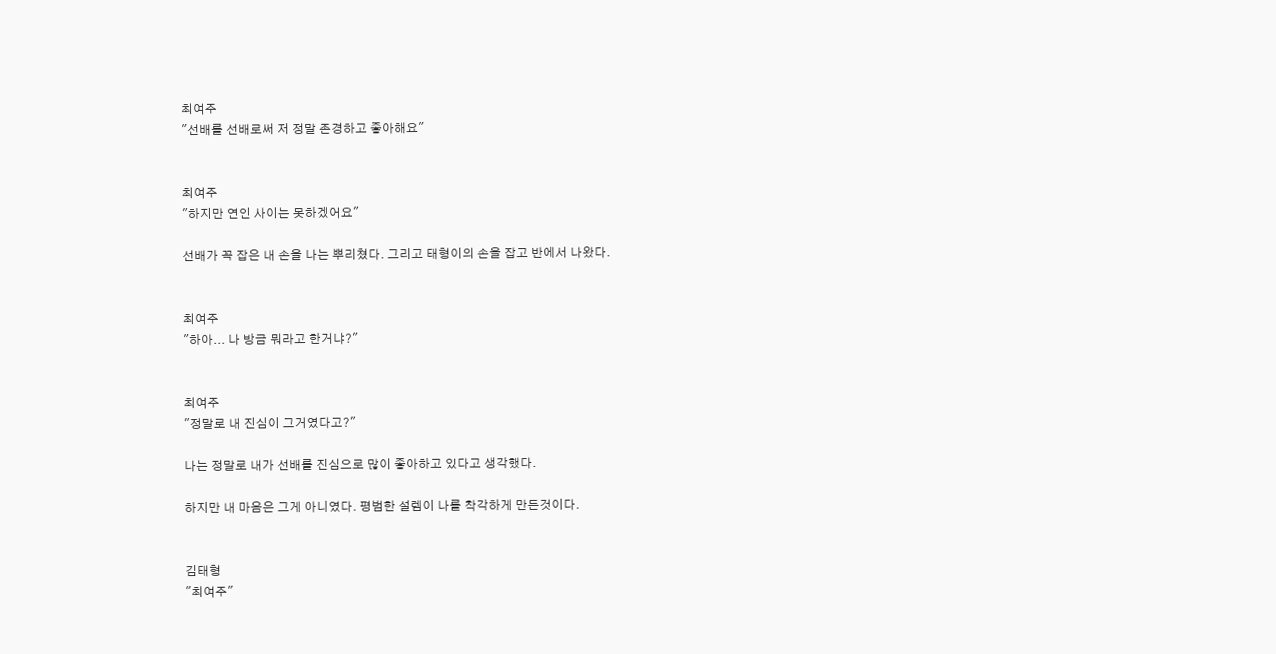최여주
"선배를 선배로써 저 정말 존경하고 좋아해요"


최여주
"하지만 연인 사이는 못하겠어요"

선배가 꼭 잡은 내 손을 나는 뿌리쳤다. 그리고 태형이의 손을 잡고 반에서 나왔다.


최여주
"하아... 나 방금 뭐라고 한거냐?"


최여주
"정말로 내 진심이 그거였다고?"

나는 정말로 내가 선배를 진심으로 많이 좋아하고 있다고 생각했다.

하지만 내 마음은 그게 아니였다. 평범한 설렘이 나를 착각하게 만든것이다.


김태형
"최여주"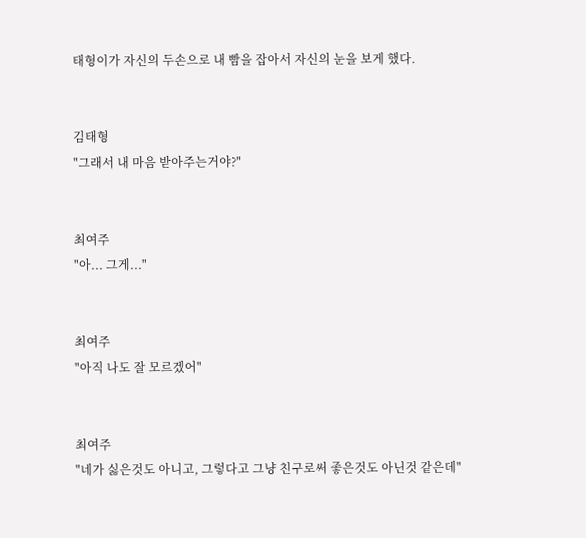태형이가 자신의 두손으로 내 빰을 잡아서 자신의 눈을 보게 했다.


김태형
"그래서 내 마음 받아주는거야?"


최여주
"아... 그게..."


최여주
"아직 나도 잘 모르겠어"


최여주
"네가 싫은것도 아니고, 그렇다고 그냥 친구로써 좋은것도 아닌것 같은데"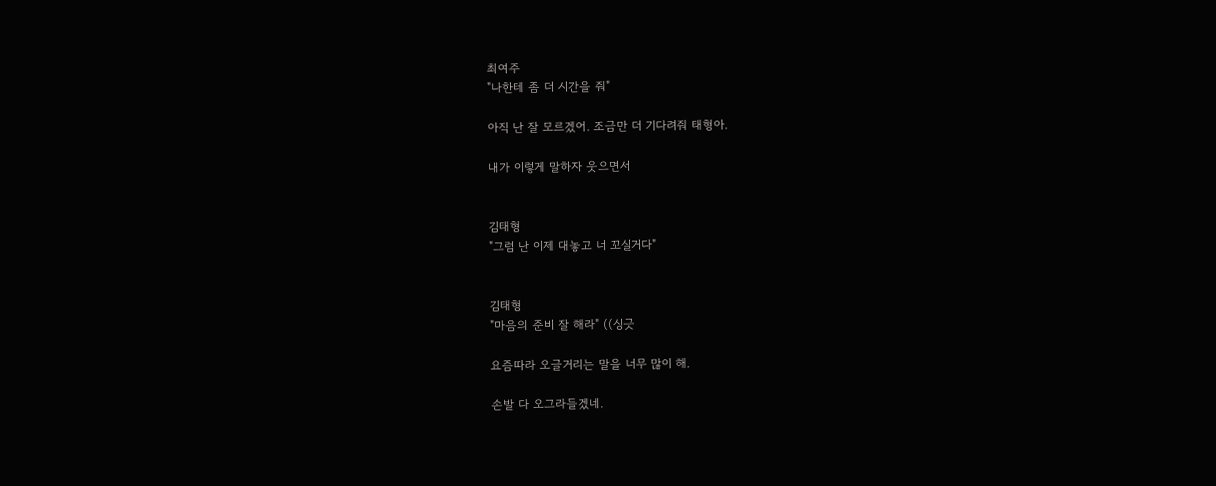최여주
"나한테 좀 더 시간을 줘"

아직 난 잘 모르겠어. 조금만 더 기다려줘 태형아.

내가 이렇게 말하자 웃으면서


김태형
"그럼 난 이제 대놓고 너 꼬실거다"


김태형
"마음의 준비 잘 해라" ((싱긋

요즘따라 오글거리는 말을 너무 많이 해.

손발 다 오그라들겠네.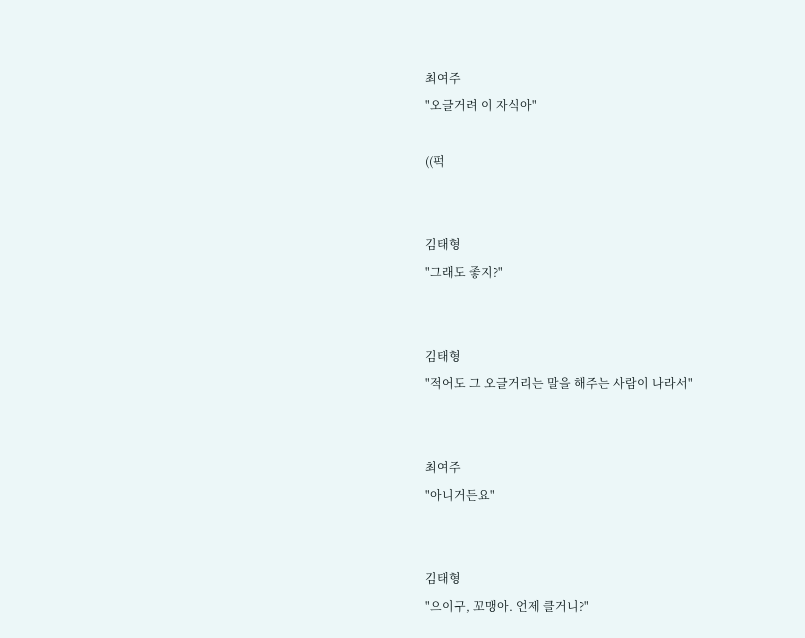최여주
"오글거려 이 자식아"

((퍽


김태형
"그래도 좋지?"


김태형
"적어도 그 오글거리는 말을 해주는 사람이 나라서"


최여주
"아니거든요"


김태형
"으이구, 꼬맹아. 언제 클거니?"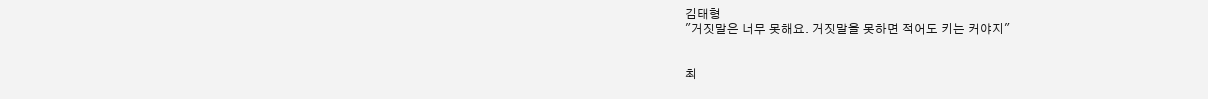김태형
"거짓말은 너무 못해요. 거짓말을 못하면 적어도 키는 커야지"


최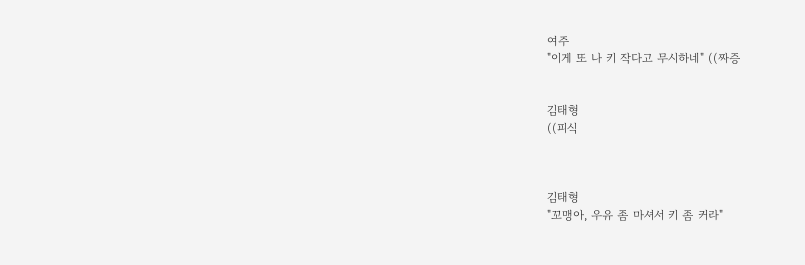여주
"이게 또 나 키 작다고 무시하네" ((짜증


김태형
((피식



김태형
"꼬맹아, 우유 좀 마셔서 키 좀 커라"